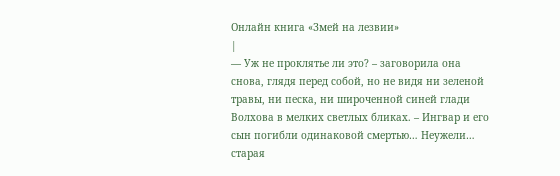Онлайн книга «Змей на лезвии»
|
— Уж не проклятье ли это? – заговорила она снова, глядя перед собой, но не видя ни зеленой травы, ни песка, ни широченной синей глади Волхова в мелких светлых бликах. – Ингвар и его сын погибли одинаковой смертью… Неужели… старая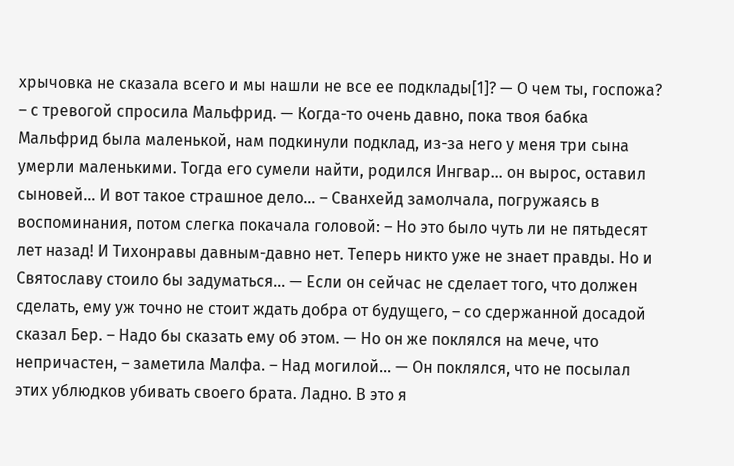хрычовка не сказала всего и мы нашли не все ее подклады[1]? — О чем ты, госпожа? – с тревогой спросила Мальфрид. — Когда-то очень давно, пока твоя бабка Мальфрид была маленькой, нам подкинули подклад, из-за него у меня три сына умерли маленькими. Тогда его сумели найти, родился Ингвар… он вырос, оставил сыновей… И вот такое страшное дело… – Сванхейд замолчала, погружаясь в воспоминания, потом слегка покачала головой: – Но это было чуть ли не пятьдесят лет назад! И Тихонравы давным-давно нет. Теперь никто уже не знает правды. Но и Святославу стоило бы задуматься… — Если он сейчас не сделает того, что должен сделать, ему уж точно не стоит ждать добра от будущего, – со сдержанной досадой сказал Бер. – Надо бы сказать ему об этом. — Но он же поклялся на мече, что непричастен, – заметила Малфа. – Над могилой… — Он поклялся, что не посылал этих ублюдков убивать своего брата. Ладно. В это я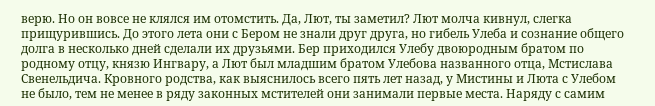верю. Но он вовсе не клялся им отомстить. Да, Лют, ты заметил? Лют молча кивнул, слегка прищурившись. До этого лета они с Бером не знали друг друга, но гибель Улеба и сознание общего долга в несколько дней сделали их друзьями. Бер приходился Улебу двоюродным братом по родному отцу, князю Ингвару, а Лют был младшим братом Улебова названного отца, Мстислава Свенельдича. Кровного родства, как выяснилось всего пять лет назад, у Мистины и Люта с Улебом не было, тем не менее в ряду законных мстителей они занимали первые места. Наряду с самим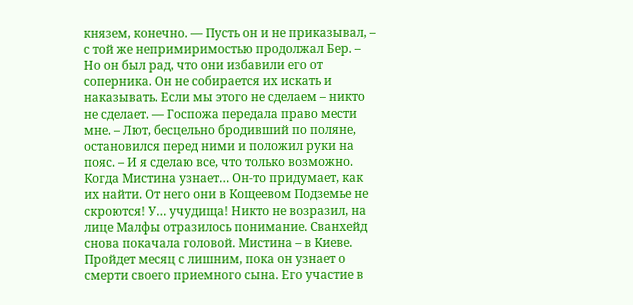князем, конечно. — Пусть он и не приказывал, – с той же непримиримостью продолжал Бер. – Но он был рад, что они избавили его от соперника. Он не собирается их искать и наказывать. Если мы этого не сделаем – никто не сделает. — Госпожа передала право мести мне. – Лют, бесцельно бродивший по поляне, остановился перед ними и положил руки на пояс. – И я сделаю все, что только возможно. Когда Мистина узнает… Он-то придумает, как их найти. От него они в Кощеевом Подземье не скроются! У… учудища! Никто не возразил, на лице Малфы отразилось понимание. Сванхейд снова покачала головой. Мистина – в Киеве. Пройдет месяц с лишним, пока он узнает о смерти своего приемного сына. Его участие в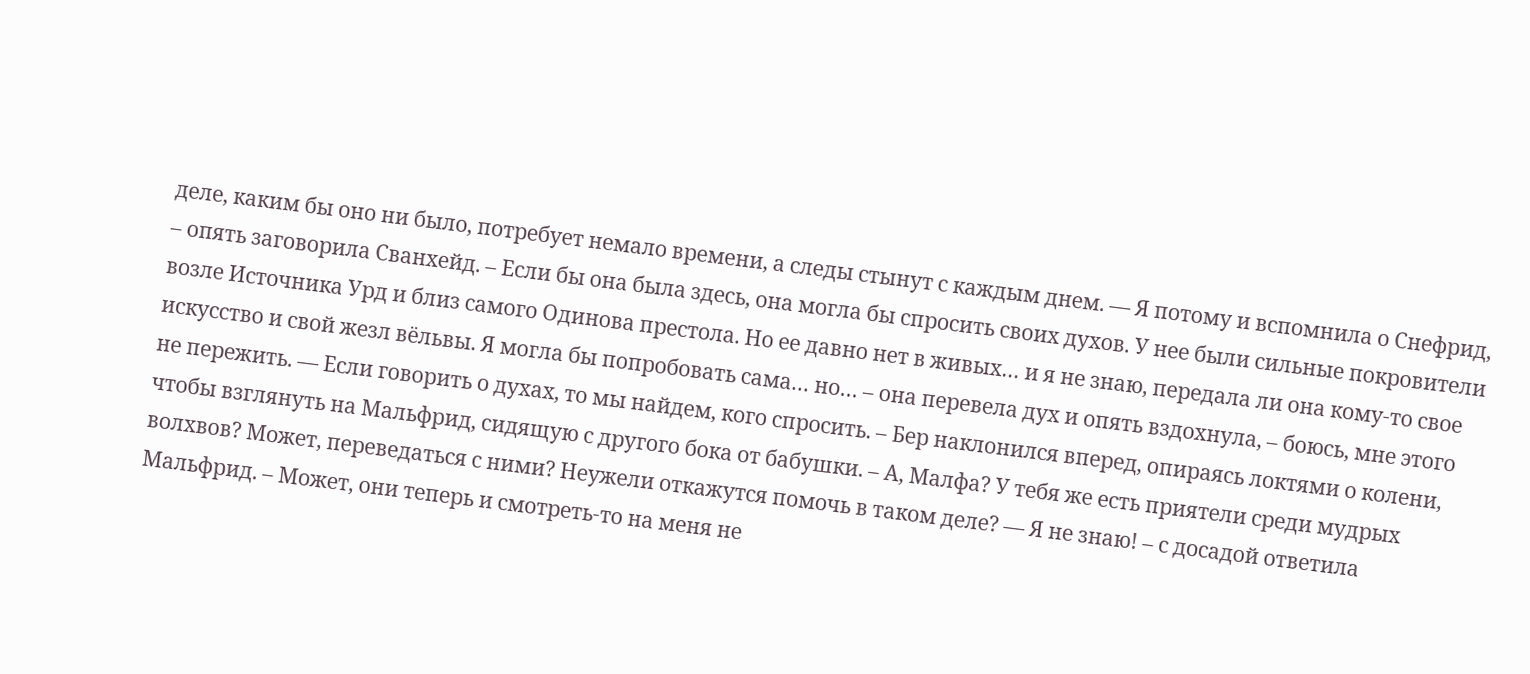деле, каким бы оно ни было, потребует немало времени, а следы стынут с каждым днем. — Я потому и вспомнила о Снефрид, – опять заговорила Сванхейд. – Если бы она была здесь, она могла бы спросить своих духов. У нее были сильные покровители возле Источника Урд и близ самого Одинова престола. Но ее давно нет в живых… и я не знаю, передала ли она кому-то свое искусство и свой жезл вёльвы. Я могла бы попробовать сама… но… – она перевела дух и опять вздохнула, – боюсь, мне этого не пережить. — Если говорить о духах, то мы найдем, кого спросить. – Бер наклонился вперед, опираясь локтями о колени, чтобы взглянуть на Мальфрид, сидящую с другого бока от бабушки. – А, Малфа? У тебя же есть приятели среди мудрых волхвов? Может, переведаться с ними? Неужели откажутся помочь в таком деле? — Я не знаю! – с досадой ответила Мальфрид. – Может, они теперь и смотреть-то на меня не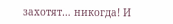захотят… никогда! И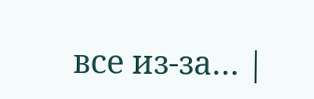все из-за… |